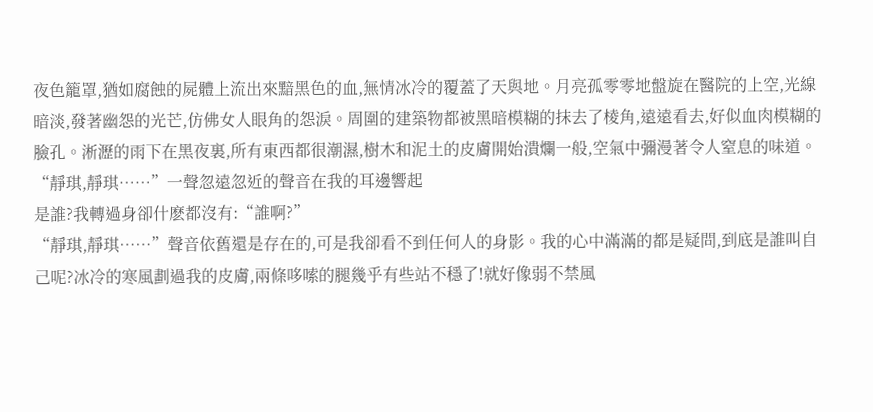夜色籠罩,猶如腐蝕的屍體上流出來黯黑色的血,無情冰冷的覆蓋了天與地。月亮孤零零地盤旋在醫院的上空,光線暗淡,發著幽怨的光芒,仿佛女人眼角的怨淚。周圍的建築物都被黑暗模糊的抹去了棱角,遠遠看去,好似血肉模糊的臉孔。淅瀝的雨下在黑夜裏,所有東西都很潮濕,樹木和泥土的皮膚開始潰爛一般,空氣中彌漫著令人窒息的味道。
“靜琪,靜琪……”一聲忽遠忽近的聲音在我的耳邊響起
是誰?我轉過身卻什麽都沒有:“誰啊?”
“靜琪,靜琪……”聲音依舊還是存在的,可是我卻看不到任何人的身影。我的心中滿滿的都是疑問,到底是誰叫自己呢?冰冷的寒風劃過我的皮膚,兩條哆嗦的腿幾乎有些站不穩了!就好像弱不禁風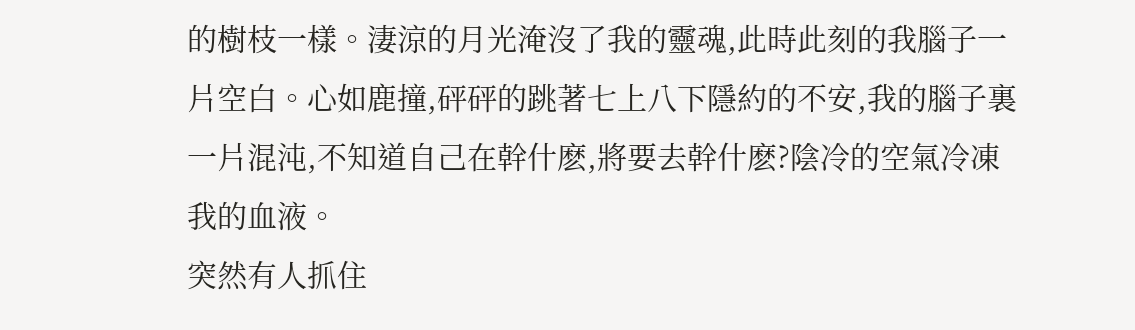的樹枝一樣。淒涼的月光淹沒了我的靈魂,此時此刻的我腦子一片空白。心如鹿撞,砰砰的跳著七上八下隱約的不安,我的腦子裏一片混沌,不知道自己在幹什麽,將要去幹什麽?陰冷的空氣冷凍我的血液。
突然有人抓住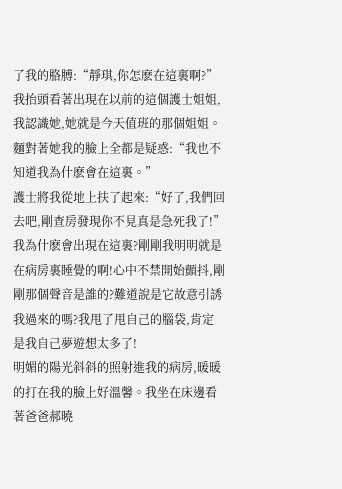了我的胳膊:“靜琪,你怎麽在這裏啊?”
我抬頭看著出現在以前的這個護士姐姐,我認識她,她就是今天值班的那個姐姐。麵對著她我的臉上全都是疑惑:“我也不知道我為什麽會在這裏。”
護士將我從地上扶了起來:“好了,我們回去吧,剛查房發現你不見真是急死我了!”
我為什麽會出現在這裏?剛剛我明明就是在病房裏睡覺的啊!心中不禁開始顫抖,剛剛那個聲音是誰的?難道說是它故意引誘我過來的嗎?我甩了甩自己的腦袋,肯定是我自己夢遊想太多了!
明媚的陽光斜斜的照射進我的病房,暖暖的打在我的臉上好溫馨。我坐在床邊看著爸爸郝曉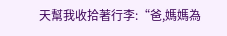天幫我收拾著行李:“爸,媽媽為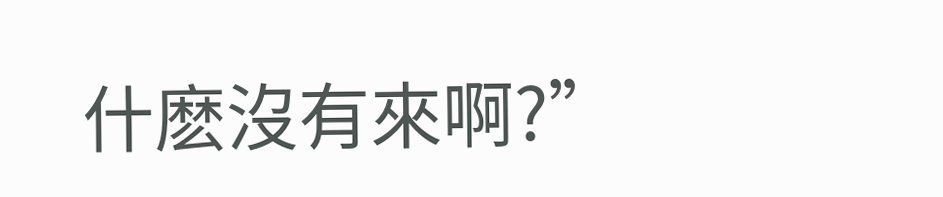什麽沒有來啊?”